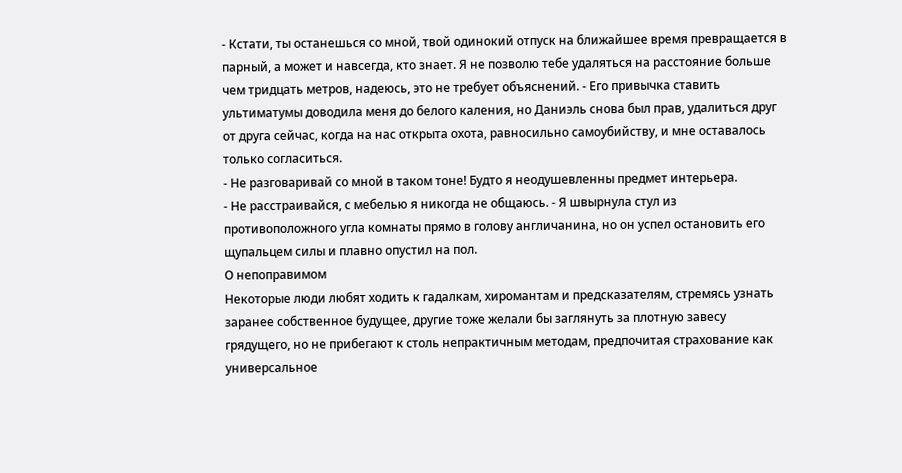- Кстати, ты останешься со мной, твой одинокий отпуск на ближайшее время превращается в парный, а может и навсегда, кто знает. Я не позволю тебе удаляться на расстояние больше чем тридцать метров, надеюсь, это не требует объяснений. - Его привычка ставить ультиматумы доводила меня до белого каления, но Даниэль снова был прав, удалиться друг от друга сейчас, когда на нас открыта охота, равносильно самоубийству, и мне оставалось только согласиться.
- Не разговаривай со мной в таком тоне! Будто я неодушевленны предмет интерьера.
- Не расстраивайся, с мебелью я никогда не общаюсь. - Я швырнула стул из противоположного угла комнаты прямо в голову англичанина, но он успел остановить его щупальцем силы и плавно опустил на пол.
О непоправимом
Некоторые люди любят ходить к гадалкам, хиромантам и предсказателям, стремясь узнать заранее собственное будущее, другие тоже желали бы заглянуть за плотную завесу грядущего, но не прибегают к столь непрактичным методам, предпочитая страхование как универсальное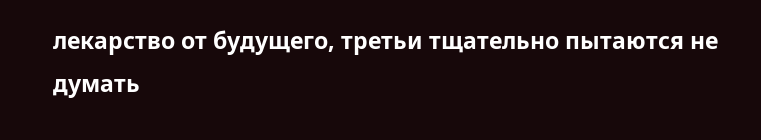лекарство от будущего, третьи тщательно пытаются не думать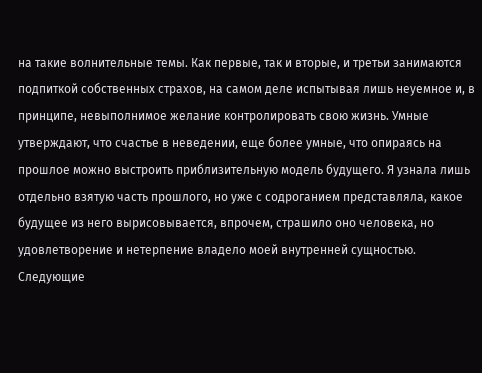на такие волнительные темы. Как первые, так и вторые, и третьи занимаются подпиткой собственных страхов, на самом деле испытывая лишь неуемное и, в принципе, невыполнимое желание контролировать свою жизнь. Умные утверждают, что счастье в неведении, еще более умные, что опираясь на прошлое можно выстроить приблизительную модель будущего. Я узнала лишь отдельно взятую часть прошлого, но уже с содроганием представляла, какое будущее из него вырисовывается, впрочем, страшило оно человека, но удовлетворение и нетерпение владело моей внутренней сущностью.
Следующие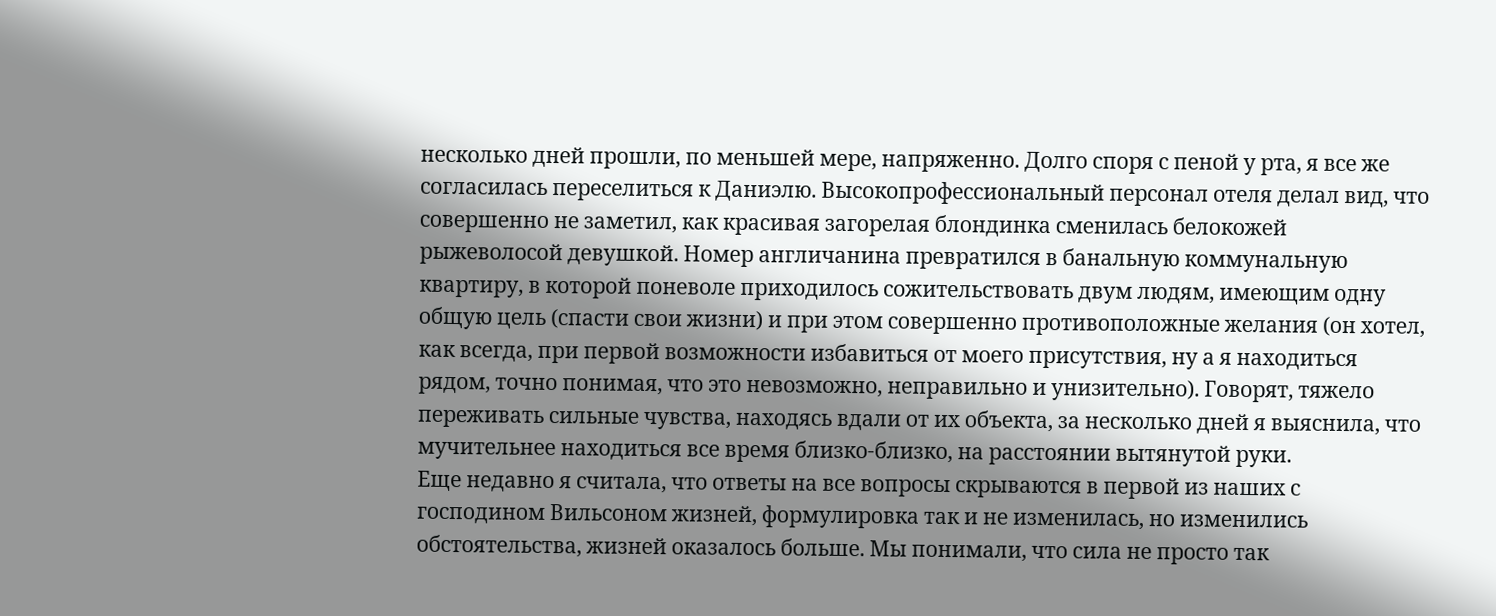несколько дней прошли, по меньшей мере, напряженно. Долго споря с пеной у рта, я все же согласилась переселиться к Даниэлю. Высокопрофессиональный персонал отеля делал вид, что совершенно не заметил, как красивая загорелая блондинка сменилась белокожей рыжеволосой девушкой. Номер англичанина превратился в банальную коммунальную квартиру, в которой поневоле приходилось сожительствовать двум людям, имеющим одну общую цель (спасти свои жизни) и при этом совершенно противоположные желания (он хотел, как всегда, при первой возможности избавиться от моего присутствия, ну а я находиться рядом, точно понимая, что это невозможно, неправильно и унизительно). Говорят, тяжело переживать сильные чувства, находясь вдали от их объекта, за несколько дней я выяснила, что мучительнее находиться все время близко-близко, на расстоянии вытянутой руки.
Еще недавно я считала, что ответы на все вопросы скрываются в первой из наших с господином Вильсоном жизней, формулировка так и не изменилась, но изменились обстоятельства, жизней оказалось больше. Мы понимали, что сила не просто так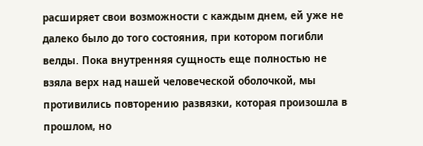расширяет свои возможности с каждым днем, ей уже не далеко было до того состояния, при котором погибли велды. Пока внутренняя сущность еще полностью не взяла верх над нашей человеческой оболочкой, мы противились повторению развязки, которая произошла в прошлом, но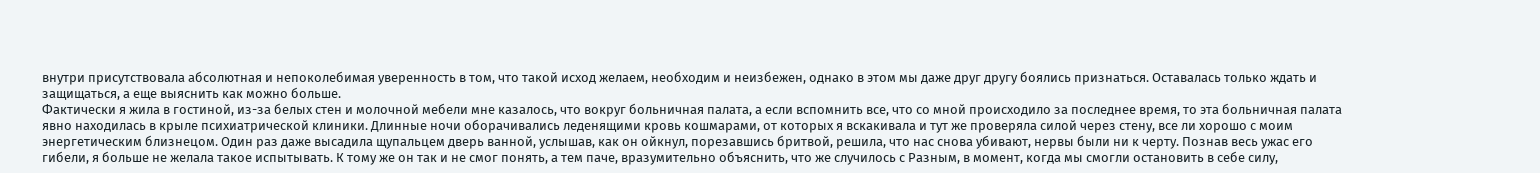внутри присутствовала абсолютная и непоколебимая уверенность в том, что такой исход желаем, необходим и неизбежен, однако в этом мы даже друг другу боялись признаться. Оставалась только ждать и защищаться, а еще выяснить как можно больше.
Фактически я жила в гостиной, из-за белых стен и молочной мебели мне казалось, что вокруг больничная палата, а если вспомнить все, что со мной происходило за последнее время, то эта больничная палата явно находилась в крыле психиатрической клиники. Длинные ночи оборачивались леденящими кровь кошмарами, от которых я вскакивала и тут же проверяла силой через стену, все ли хорошо с моим энергетическим близнецом. Один раз даже высадила щупальцем дверь ванной, услышав, как он ойкнул, порезавшись бритвой, решила, что нас снова убивают, нервы были ни к черту. Познав весь ужас его гибели, я больше не желала такое испытывать. К тому же он так и не смог понять, а тем паче, вразумительно объяснить, что же случилось с Разным, в момент, когда мы смогли остановить в себе силу,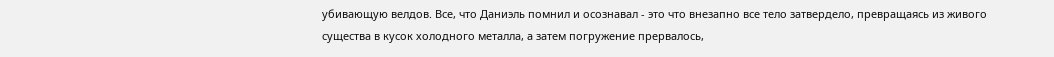убивающую велдов. Все, что Даниэль помнил и осознавал - это что внезапно все тело затвердело, превращаясь из живого существа в кусок холодного металла, а затем погружение прервалось,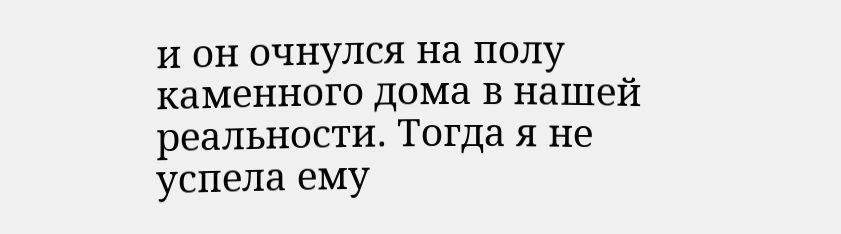и он очнулся на полу каменного дома в нашей реальности. Тогда я не успела ему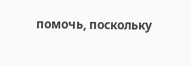помочь, поскольку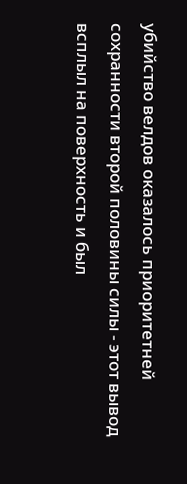убийство велдов оказалось приоритетней сохранности второй половины силы - этот вывод всплыл на поверхность и был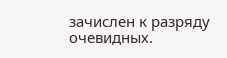зачислен к разряду очевидных.